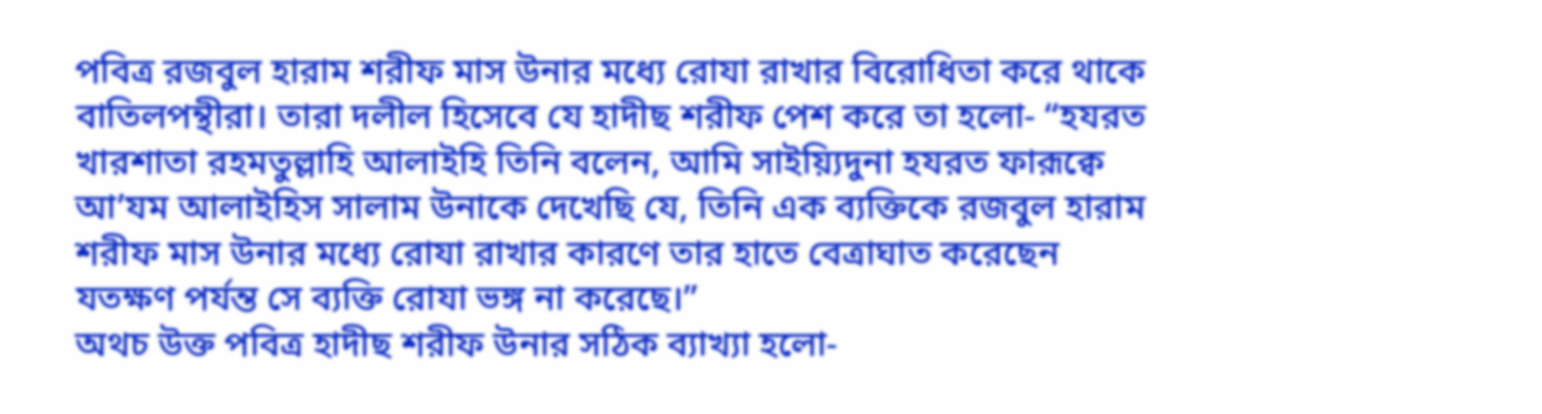পবিত্র রজবুল হারাম শরীফ মাস উনার মধ্যে রোযা রাখার বিরোধিতা করে থাকে বাতিলপন্থীরা। তারা দলীল হিসেবে যে হাদীছ শরীফ পেশ করে তা হলো- “হযরত খারশাতা রহমতুল্লাহি আলাইহি তিনি বলেন, আমি সাইয়্যিদুনা হযরত ফারূক্বে আ’যম আলাইহিস সালাম উনাকে দেখেছি যে, তিনি এক ব্যক্তিকে রজবুল হারাম শরীফ মাস উনার মধ্যে রোযা রাখার কারণে তার হাতে বেত্রাঘাত করেছেন যতক্ষণ পর্যন্ত সে ব্যক্তি রোযা ভঙ্গ না করেছে।”
অথচ উক্ত পবিত্র হাদীছ শরীফ উনার সঠিক ব্যাখ্যা হলো-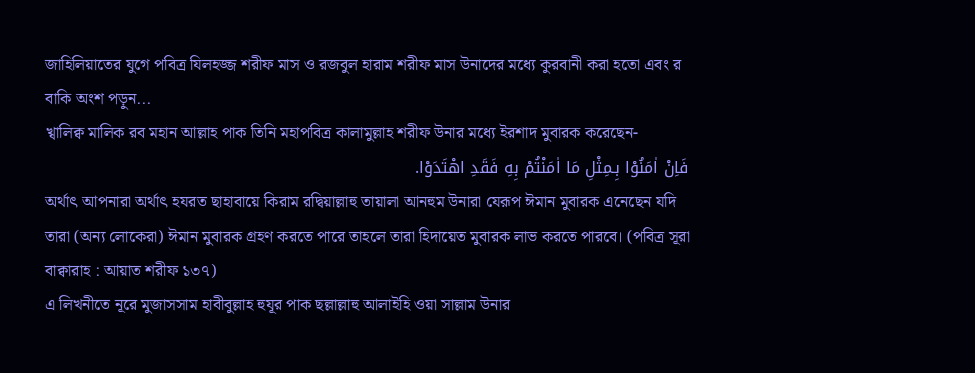জাহিলিয়াতের যুগে পবিত্র যিলহজ্জ শরীফ মাস ও রজবুল হারাম শরীফ মাস উনাদের মধ্যে কুরবানী করা হতো এবং র বাকি অংশ পড়ুন...
খ্বালিক্ব মালিক রব মহান আল্লাহ পাক তিনি মহাপবিত্র কালামুল্লাহ শরীফ উনার মধ্যে ইরশাদ মুবারক করেছেন-
فَاِنْ اٰمَنُوْا بِـمِثْلِ مَا اٰمَنْتُمْ بِهِ فَقَدِ اهْتَدَوْا.
অর্থাৎ আপনারা অর্থাৎ হযরত ছাহাবায়ে কিরাম রদ্বিয়াল্লাহু তায়ালা আনহুম উনারা যেরূপ ঈমান মুবারক এনেছেন যদি তারা (অন্য লোকেরা) ঈমান মুবারক গ্রহণ করতে পারে তাহলে তারা হিদায়েত মুবারক লাভ করতে পারবে। (পবিত্র সূরা বাক্বারাহ : আয়াত শরীফ ১৩৭)
এ লিখনীতে নূরে মুজাসসাম হাবীবুল্লাহ হুযূর পাক ছল্লাল্লাহু আলাইহি ওয়া সাল্লাম উনার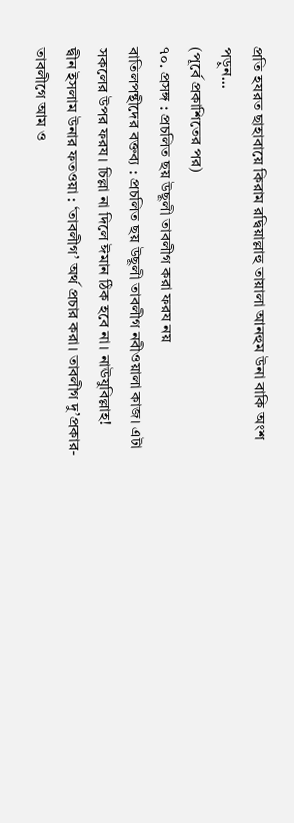প্রতি হযরত ছাহাবায়ে কিরাম রদ্বিয়াল্লাহু তায়ালা আনহুম উনা বাকি অংশ পড়ুন...
(পূর্বে প্রকাশিতের পর)
৭০. প্রসঙ্গ : প্রচলিত ছয় উছূলী তাবলীগ করা ফরয নয়
বাতিলপন্থীদের বক্তব্য : প্রচলিত ছয় উছূলী তাবলীগ নবীওয়ালা কাজ। এটা সকলের উপর ফরয। চিল্লা না দিলে ঈমান ঠিক হবে না। নাঊযুবিল্লাহ!
দ্বীন ইসলাম উনার ফতওয়া : ‘তাবলীগ’ অর্থ প্রচার করা। তাবলীগ দু’প্রকার- তাবলীগে আম ও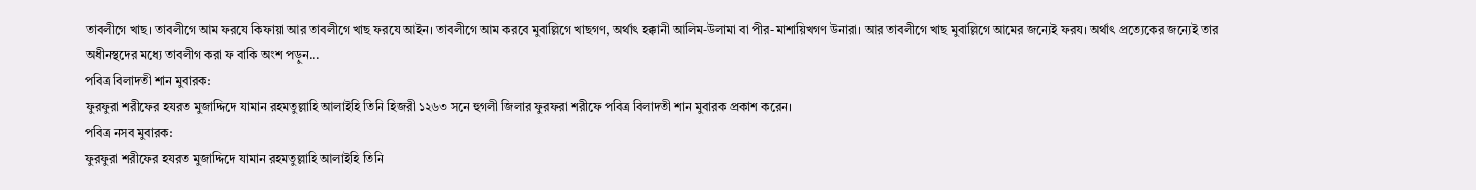তাবলীগে খাছ। তাবলীগে আম ফরযে কিফায়া আর তাবলীগে খাছ ফরযে আইন। তাবলীগে আম করবে মুবাল্লিগে খাছগণ, অর্থাৎ হক্কানী আলিম-উলামা বা পীর-মাশায়িখগণ উনারা। আর তাবলীগে খাছ মুবাল্লিগে আমের জন্যেই ফরয। অর্থাৎ প্রত্যেকের জন্যেই তার অধীনস্থদের মধ্যে তাবলীগ করা ফ বাকি অংশ পড়ুন...
পবিত্র বিলাদতী শান মুবারক:
ফুরফুরা শরীফের হযরত মুজাদ্দিদে যামান রহমতুল্লাহি আলাইহি তিনি হিজরী ১২৬৩ সনে হুগলী জিলার ফুরফরা শরীফে পবিত্র বিলাদতী শান মুবারক প্রকাশ করেন।
পবিত্র নসব মুবারক:
ফুরফুরা শরীফের হযরত মুজাদ্দিদে যামান রহমতুল্লাহি আলাইহি তিনি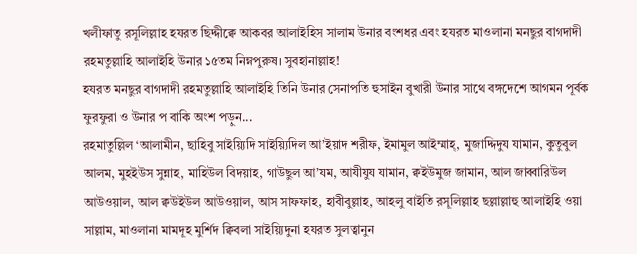খলীফাতু রসূলিল্লাহ হযরত ছিদ্দীক্বে আকবর আলাইহিস সালাম উনার বংশধর এবং হযরত মাওলানা মনছুর বাগদাদী রহমতুল্লাহি আলাইহি উনার ১৫তম নিম্নপুরুষ। সুবহানাল্লাহ!
হযরত মনছুর বাগদাদী রহমতুল্লাহি আলাইহি তিনি উনার সেনাপতি হুসাইন বুখারী উনার সাথে বঙ্গদেশে আগমন পূর্বক ফুরফুরা ও উনার প বাকি অংশ পড়ুন...
রহমাতুল্লিল ‘আলামীন, ছাহিবু সাইয়্যিদি সাইয়্যিদিল আ’ইয়াদ শরীফ, ইমামুল আইম্মাহ্, মুজাদ্দিদুয যামান, কুতুবুল আলম, মুহইউস সুন্নাহ, মাহিউল বিদয়াহ, গাউছুল আ’যম, আযীযুয যামান, ক্বইউমুজ জামান, আল জাব্বারিউল আউওয়াল, আল ক্বউইউল আউওয়াল, আস সাফফাহ, হাবীবুল্লাহ, আহলু বাইতি রসূলিল্লাহ ছল্লাল্লাহু আলাইহি ওয়া সাল্লাম, মাওলানা মামদূহ মুর্শিদ ক্বিবলা সাইয়্যিদুনা হযরত সুলত্বানুন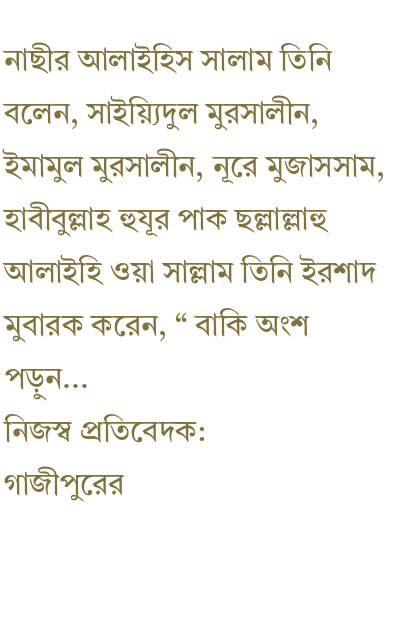নাছীর আলাইহিস সালাম তিনি বলেন, সাইয়্যিদুল মুরসালীন, ইমামুল মুরসালীন, নূরে মুজাসসাম, হাবীবুল্লাহ হুযূর পাক ছল্লাল্লাহু আলাইহি ওয়া সাল্লাম তিনি ইরশাদ মুবারক করেন, “ বাকি অংশ পড়ুন...
নিজস্ব প্রতিবেদক:
গাজীপুরের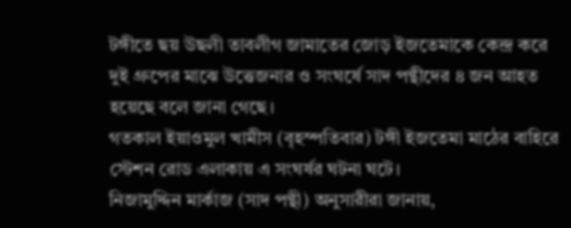টঙ্গীতে ছয় উছলী তাবলীগ জামাতের জোড় ইজতেমাকে কেন্দ্র করে দুই গ্রুপের মাঝে উত্তেজনার ও সংঘর্ষে সাদ পন্থীদের ৪ জন আহত হয়েছে বলে জানা গেছে।
গতকাল ইয়াওমুল খামীস (বৃহস্পতিবার) টঙ্গী ইজতেমা মাঠের বাহিরে স্টেশন রোড এলাকায় এ সংঘর্ষর ঘটনা ঘটে।
নিজামুদ্দিন মার্কাজ (সাদ পন্থী) অনুসারীরা জানায়,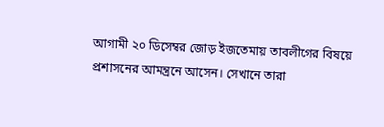আগামী ২০ ডিসেম্বর জোড় ইজতেমায় তাবলীগের বিষয়ে প্রশাসনের আমন্ত্রনে আসেন। সেখানে তারা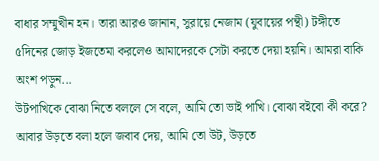বাধার সম্মুখীন হন। তারা আরও জানান, সুরায়ে নেজাম (যুবায়ের পন্থী) টঙ্গীতে ৫দিনের জোড় ইজতেমা করলেও আমাদেরকে সেটা করতে দেয়া হয়নি। আমরা বাকি অংশ পড়ুন...
উটপাখিকে বোঝা নিতে বললে সে বলে, আমি তো ভাই পাখি। বোঝা বইবো কী করে? আবার উড়তে বলা হলে জবাব দেয়, আমি তো উট, উড়তে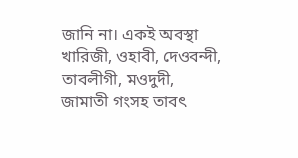জানি না। একই অবস্থা খারিজী, ওহাবী, দেওবন্দী, তাবলীগী, মওদুদী, জামাতী গংসহ তাবৎ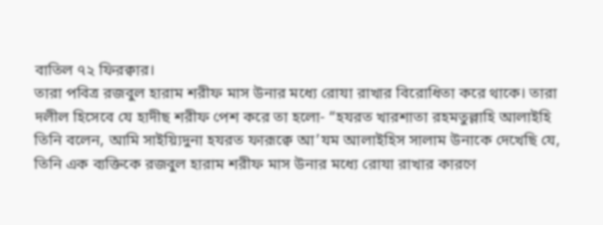বাতিল ৭২ ফিরক্বার।
তারা পবিত্র রজবুল হারাম শরীফ মাস উনার মধ্যে রোযা রাখার বিরোধিতা করে থাকে। তারা দলীল হিসেবে যে হাদীছ শরীফ পেশ করে তা হলো- “হযরত খারশাতা রহমতুল্লাহি আলাইহি তিনি বলেন, আমি সাইয়্যিদুনা হযরত ফারূক্বে আ’যম আলাইহিস সালাম উনাকে দেখেছি যে, তিনি এক ব্যক্তিকে রজবুল হারাম শরীফ মাস উনার মধ্যে রোযা রাখার কারণে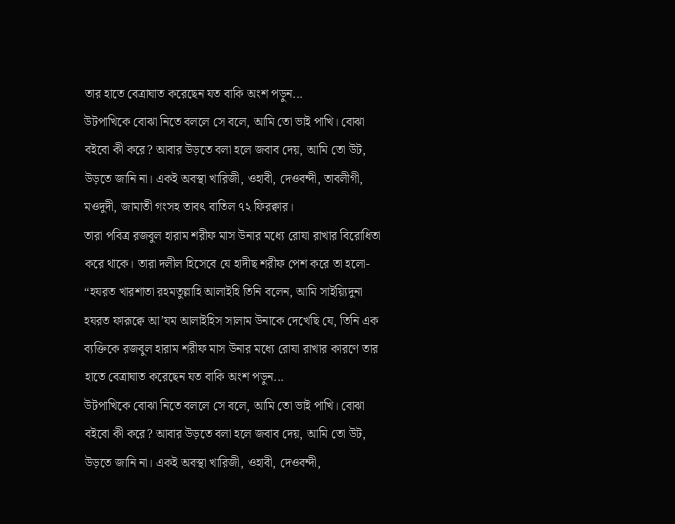তার হাতে বেত্রাঘাত করেছেন যত বাকি অংশ পড়ুন...
উটপাখিকে বোঝা নিতে বললে সে বলে, আমি তো ভাই পাখি। বোঝা বইবো কী করে? আবার উড়তে বলা হলে জবাব দেয়, আমি তো উট, উড়তে জানি না। একই অবস্থা খারিজী, ওহাবী, দেওবন্দী, তাবলীগী, মওদুদী, জামাতী গংসহ তাবৎ বাতিল ৭২ ফিরক্বার।
তারা পবিত্র রজবুল হারাম শরীফ মাস উনার মধ্যে রোযা রাখার বিরোধিতা করে থাকে। তারা দলীল হিসেবে যে হাদীছ শরীফ পেশ করে তা হলো- “হযরত খারশাতা রহমতুল্লাহি আলাইহি তিনি বলেন, আমি সাইয়্যিদুনা হযরত ফারূক্বে আ’যম আলাইহিস সালাম উনাকে দেখেছি যে, তিনি এক ব্যক্তিকে রজবুল হারাম শরীফ মাস উনার মধ্যে রোযা রাখার কারণে তার হাতে বেত্রাঘাত করেছেন যত বাকি অংশ পড়ুন...
উটপাখিকে বোঝা নিতে বললে সে বলে, আমি তো ভাই পাখি। বোঝা বইবো কী করে? আবার উড়তে বলা হলে জবাব দেয়, আমি তো উট, উড়তে জানি না। একই অবস্থা খারিজী, ওহাবী, দেওবন্দী,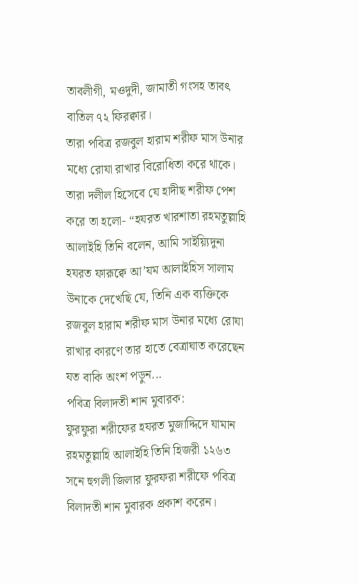তাবলীগী, মওদুদী, জামাতী গংসহ তাবৎ বাতিল ৭২ ফিরক্বার।
তারা পবিত্র রজবুল হারাম শরীফ মাস উনার মধ্যে রোযা রাখার বিরোধিতা করে থাকে। তারা দলীল হিসেবে যে হাদীছ শরীফ পেশ করে তা হলো- “হযরত খারশাতা রহমতুল্লাহি আলাইহি তিনি বলেন, আমি সাইয়্যিদুনা হযরত ফারূক্বে আ’যম আলাইহিস সালাম উনাকে দেখেছি যে, তিনি এক ব্যক্তিকে রজবুল হারাম শরীফ মাস উনার মধ্যে রোযা রাখার কারণে তার হাতে বেত্রাঘাত করেছেন যত বাকি অংশ পড়ুন...
পবিত্র বিলাদতী শান মুবারক:
ফুরফুরা শরীফের হযরত মুজাদ্দিদে যামান রহমতুল্লাহি আলাইহি তিনি হিজরী ১২৬৩ সনে হুগলী জিলার ফুরফরা শরীফে পবিত্র বিলাদতী শান মুবারক প্রকাশ করেন।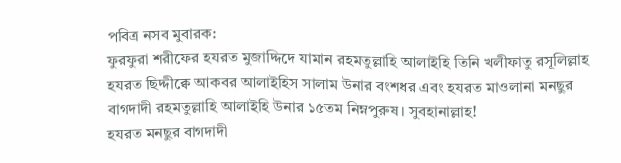পবিত্র নসব মুবারক:
ফুরফুরা শরীফের হযরত মুজাদ্দিদে যামান রহমতুল্লাহি আলাইহি তিনি খলীফাতু রসূলিল্লাহ হযরত ছিদ্দীক্বে আকবর আলাইহিস সালাম উনার বংশধর এবং হযরত মাওলানা মনছুর বাগদাদী রহমতুল্লাহি আলাইহি উনার ১৫তম নিম্নপুরুষ। সুবহানাল্লাহ!
হযরত মনছুর বাগদাদী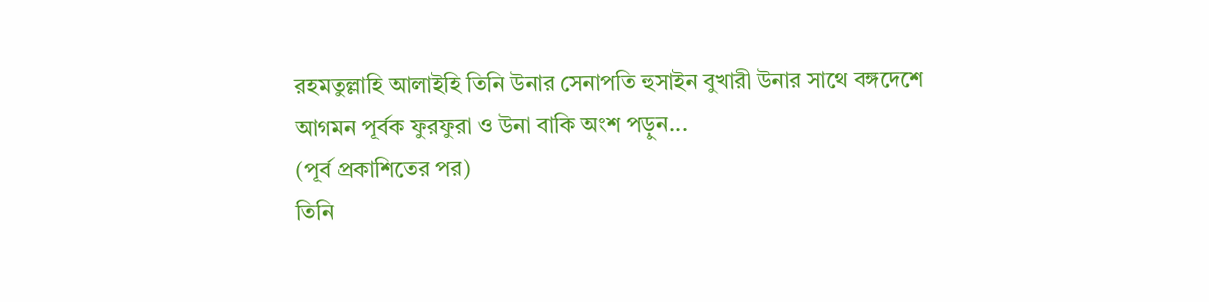রহমতুল্লাহি আলাইহি তিনি উনার সেনাপতি হুসাইন বুখারী উনার সাথে বঙ্গদেশে আগমন পূর্বক ফুরফুরা ও উনা বাকি অংশ পড়ুন...
(পূর্ব প্রকাশিতের পর)
তিনি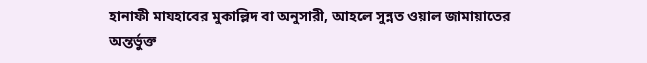হানাফী মাযহাবের মুকাল্লিদ বা অনুসারী, আহলে সুন্নত ওয়াল জামায়াতের অন্তর্ভুক্ত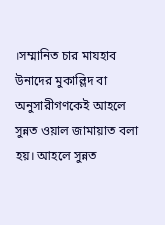।সম্মানিত চার মাযহাব উনাদের মুকাল্লিদ বা অনুসারীগণকেই আহলে সুন্নত ওয়াল জামায়াত বলা হয়। আহলে সুন্নত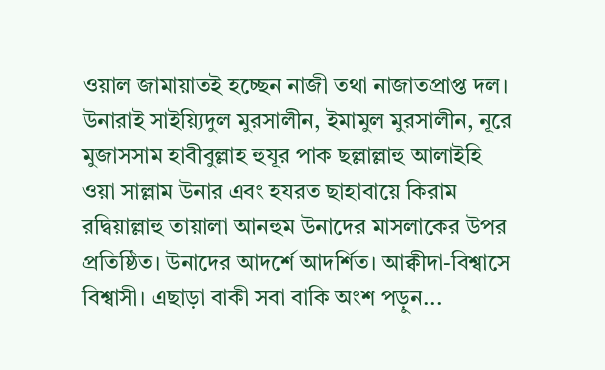ওয়াল জামায়াতই হচ্ছেন নাজী তথা নাজাতপ্রাপ্ত দল। উনারাই সাইয়্যিদুল মুরসালীন, ইমামুল মুরসালীন, নূরে মুজাসসাম হাবীবুল্লাহ হুযূর পাক ছল্লাল্লাহু আলাইহি ওয়া সাল্লাম উনার এবং হযরত ছাহাবায়ে কিরাম রদ্বিয়াল্লাহু তায়ালা আনহুম উনাদের মাসলাকের উপর প্রতিষ্ঠিত। উনাদের আদর্শে আদর্শিত। আক্বীদা-বিশ্বাসে বিশ্বাসী। এছাড়া বাকী সবা বাকি অংশ পড়ুন...